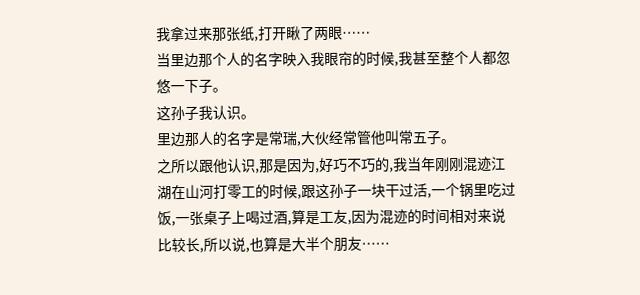我拿过来那张纸,打开瞅了两眼……
当里边那个人的名字映入我眼帘的时候,我甚至整个人都忽悠一下子。
这孙子我认识。
里边那人的名字是常瑞,大伙经常管他叫常五子。
之所以跟他认识,那是因为,好巧不巧的,我当年刚刚混迹江湖在山河打零工的时候,跟这孙子一块干过活,一个锅里吃过饭,一张桌子上喝过酒,算是工友,因为混迹的时间相对来说比较长,所以说,也算是大半个朋友……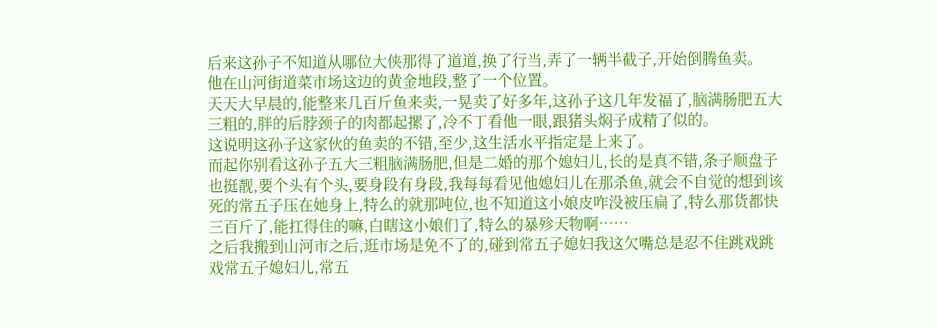后来这孙子不知道从哪位大侠那得了道道,换了行当,弄了一辆半截子,开始倒腾鱼卖。
他在山河街道菜市场这边的黄金地段,整了一个位置。
天天大早晨的,能整来几百斤鱼来卖,一晃卖了好多年,这孙子这几年发福了,脑满肠肥五大三粗的,胖的后脖颈子的肉都起摞了,冷不丁看他一眼,跟猪头焖子成精了似的。
这说明这孙子这家伙的鱼卖的不错,至少,这生活水平指定是上来了。
而起你别看这孙子五大三粗脑满肠肥,但是二婚的那个媳妇儿,长的是真不错,条子顺盘子也挺靓,要个头有个头,要身段有身段,我每每看见他媳妇儿在那杀鱼,就会不自觉的想到该死的常五子压在她身上,特么的就那吨位,也不知道这小娘皮咋没被压扁了,特么那货都快三百斤了,能扛得住的嘛,白瞎这小娘们了,特么的暴殄天物啊……
之后我搬到山河市之后,逛市场是免不了的,碰到常五子媳妇我这欠嘴总是忍不住跳戏跳戏常五子媳妇儿,常五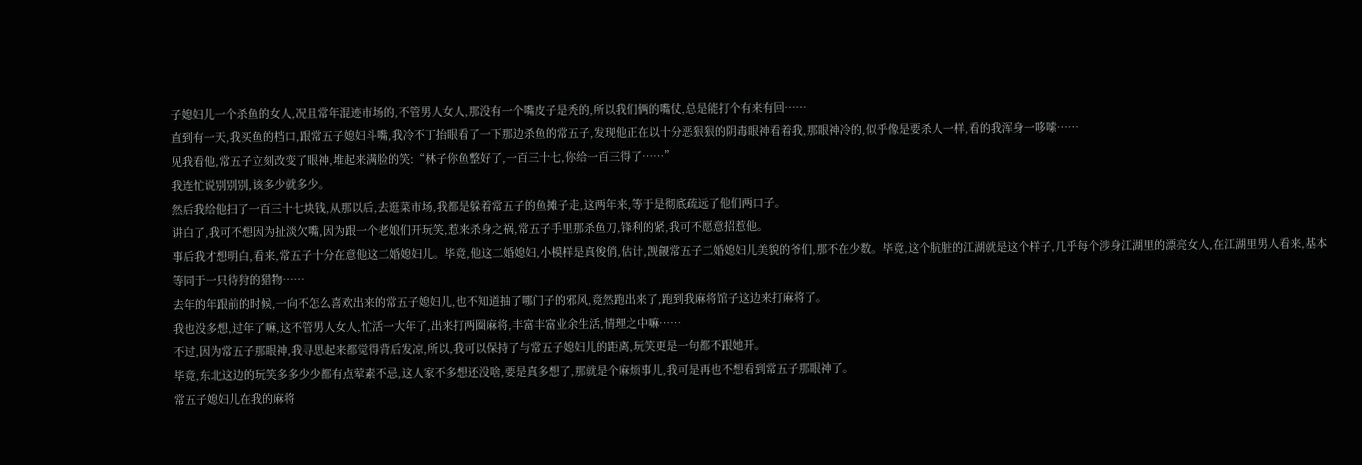子媳妇儿一个杀鱼的女人,况且常年混迹市场的,不管男人女人,那没有一个嘴皮子是秃的,所以我们俩的嘴仗,总是能打个有来有回……
直到有一天,我买鱼的档口,跟常五子媳妇斗嘴,我冷不丁抬眼看了一下那边杀鱼的常五子,发现他正在以十分恶狠狠的阴毒眼神看着我,那眼神冷的,似乎像是要杀人一样,看的我浑身一哆嗦……
见我看他,常五子立刻改变了眼神,堆起来满脸的笑:“林子你鱼整好了,一百三十七,你给一百三得了……”
我连忙说别别别,该多少就多少。
然后我给他扫了一百三十七块钱,从那以后,去逛菜市场,我都是躲着常五子的鱼摊子走,这两年来,等于是彻底疏远了他们两口子。
讲白了,我可不想因为扯淡欠嘴,因为跟一个老娘们开玩笑,惹来杀身之祸,常五子手里那杀鱼刀,锋利的紧,我可不愿意招惹他。
事后我才想明白,看来,常五子十分在意他这二婚媳妇儿。毕竟,他这二婚媳妇,小模样是真俊俏,估计,觊觎常五子二婚媳妇儿美貌的爷们,那不在少数。毕竟,这个肮脏的江湖就是这个样子,几乎每个涉身江湖里的漂亮女人,在江湖里男人看来,基本等同于一只待狩的猎物……
去年的年跟前的时候,一向不怎么喜欢出来的常五子媳妇儿,也不知道抽了哪门子的邪风,竟然跑出来了,跑到我麻将馆子这边来打麻将了。
我也没多想,过年了嘛,这不管男人女人,忙活一大年了,出来打两圈麻将,丰富丰富业余生活,情理之中嘛……
不过,因为常五子那眼神,我寻思起来都觉得背后发凉,所以,我可以保持了与常五子媳妇儿的距离,玩笑更是一句都不跟她开。
毕竟,东北这边的玩笑多多少少都有点荤素不忌,这人家不多想还没啥,要是真多想了,那就是个麻烦事儿,我可是再也不想看到常五子那眼神了。
常五子媳妇儿在我的麻将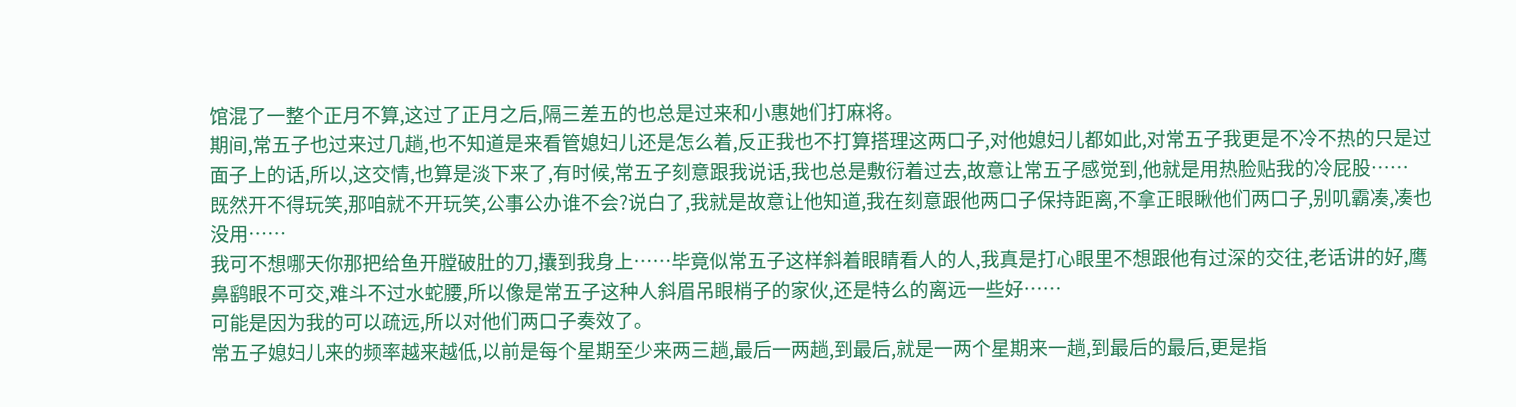馆混了一整个正月不算,这过了正月之后,隔三差五的也总是过来和小惠她们打麻将。
期间,常五子也过来过几趟,也不知道是来看管媳妇儿还是怎么着,反正我也不打算搭理这两口子,对他媳妇儿都如此,对常五子我更是不冷不热的只是过面子上的话,所以,这交情,也算是淡下来了,有时候,常五子刻意跟我说话,我也总是敷衍着过去,故意让常五子感觉到,他就是用热脸贴我的冷屁股……
既然开不得玩笑,那咱就不开玩笑,公事公办谁不会?说白了,我就是故意让他知道,我在刻意跟他两口子保持距离,不拿正眼瞅他们两口子,别叽霸凑,凑也没用……
我可不想哪天你那把给鱼开膛破肚的刀,攮到我身上……毕竟似常五子这样斜着眼睛看人的人,我真是打心眼里不想跟他有过深的交往,老话讲的好,鹰鼻鹞眼不可交,难斗不过水蛇腰,所以像是常五子这种人斜眉吊眼梢子的家伙,还是特么的离远一些好……
可能是因为我的可以疏远,所以对他们两口子奏效了。
常五子媳妇儿来的频率越来越低,以前是每个星期至少来两三趟,最后一两趟,到最后,就是一两个星期来一趟,到最后的最后,更是指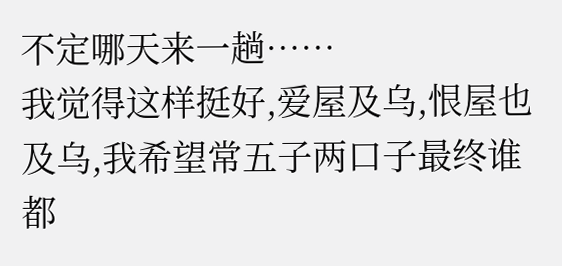不定哪天来一趟……
我觉得这样挺好,爱屋及乌,恨屋也及乌,我希望常五子两口子最终谁都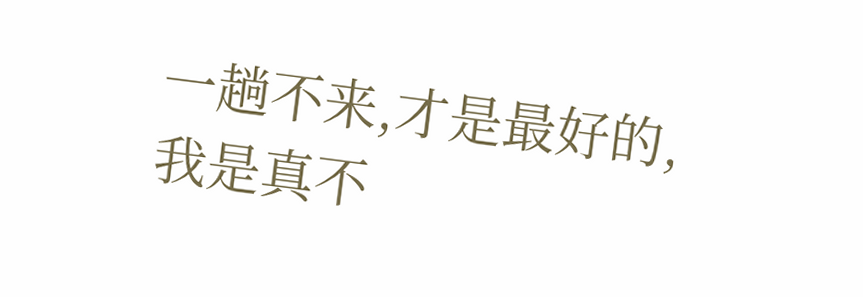一趟不来,才是最好的,我是真不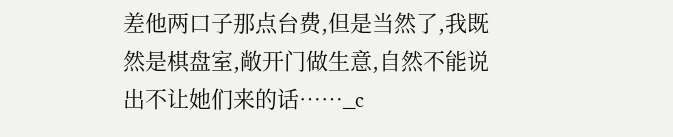差他两口子那点台费,但是当然了,我既然是棋盘室,敞开门做生意,自然不能说出不让她们来的话……_c